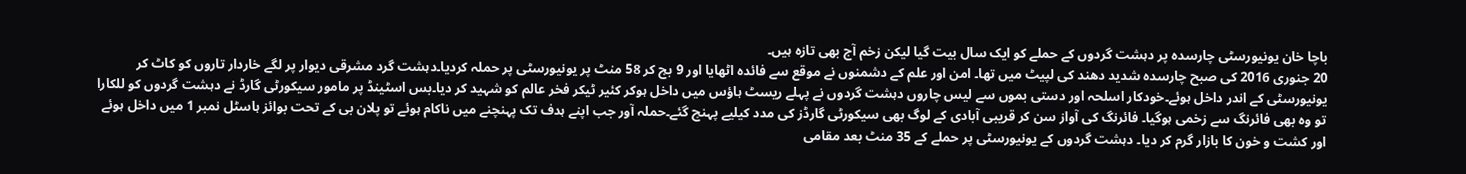باچا خان یونیورسٹی چارسدہ پر دہشت گردوں کے حملے کو ایک سال بیت گیا لیکن زخم آج بھی تازہ ہیں۔
20 جنوری 2016 کی صبح چارسدہ شدید دھند کی لپیٹ میں تھا۔ امن اور علم کے دشمنوں نے موقع سے فائدہ اٹھایا اور 9 بج کر 58 منٹ پر یونیورسٹی پر حملہ کردیا۔دہشت گرد مشرقی دیوار پر لگے خاردار تاروں کو کاٹ کر یونیورسٹی کے اندر داخل ہوئے۔خودکار اسلحہ اور دستی بموں سے لیس چاروں دہشت گردوں نے پہلے ریسٹ ہاؤس میں داخل ہوکر کئیر ٹیکر فخر عالم کو شہید کر دیا۔بس اسٹینڈ پر مامور سیکورٹی گارڈ نے دہشت گردوں کو للکارا تو وہ بھی فائرنگ سے زخمی ہوگیا۔ فائرنگ کی آواز سن کر قریبی آبادی کے لوگ بھی سیکورٹی گارڈز کی مدد کیلیے پہنچ گئے۔حملہ آور جب اپنے ہدف تک پہنچنے میں ناکام ہوئے تو پلان بی کے تحت بوائز ہاسٹل نمبر 1 میں داخل ہوئے اور کشت و خون کا بازار گرم کر دیا۔ دہشت گردوں کے یونیورسٹی پر حملے کے 35 منٹ بعد مقامی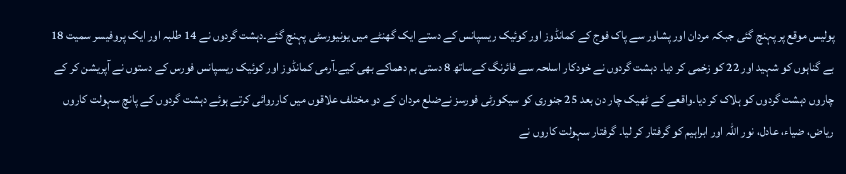پولیس موقع پر پہنچ گئی جبکہ مردان اور پشاور سے پاک فوج کے کمانڈوز اور کوئیک ریسپانس کے دستے ایک گھنٹے میں یونیورسٹی پہنچ گئے۔دہشت گردوں نے 14 طلبہ اور ایک پروفیسر سمیت 18 بے گناہوں کو شہید اور 22 کو زخمی کر دیا۔ دہشت گردوں نے خودکار اسلحہ سے فائرنگ کےساتھ 8 دستی بم دھماکے بھی کیے۔آرمی کمانڈوز اور کوئیک ریسپانس فورس کے دستوں نے آپریشن کر کے چاروں دہشت گردوں کو ہلاک کر دیا۔واقعے کے ٹھیک چار دن بعد 25 جنوری کو سیکورٹی فورسز نےضلع مردان کے دو مختلف علاقوں میں کارروائی کرتے ہوئے دہشت گردوں کے پانچ سہولت کاروں ریاض، ضیاء، عادل، نور اللہ اور ابراہیم کو گرفتار کر لیا۔ گرفتار سہولت کاروں نے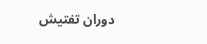دوران تفتیش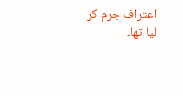اعتراف جرم کر لیا تھا۔